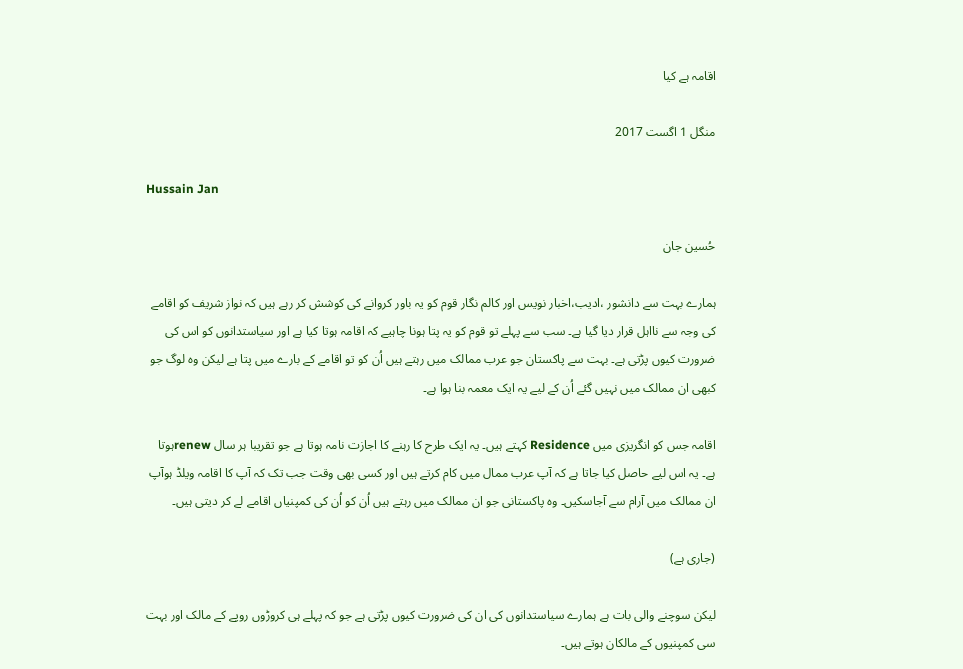اقامہ ہے کیا

منگل 1 اگست 2017

Hussain Jan

حُسین جان

ہمارے بہت سے دانشور ،ادیب،اخبار نویس اور کالم نگار قوم کو یہ باور کروانے کی کوشش کر رہے ہیں کہ نواز شریف کو اقامے کی وجہ سے نااہل قرار دیا گیا ہے۔ سب سے پہلے تو قوم کو یہ پتا ہونا چاہیے کہ اقامہ ہوتا کیا ہے اور سیاستدانوں کو اس کی ضرورت کیوں پڑتی ہے۔ بہت سے پاکستان جو عرب ممالک میں رہتے ہیں اُن کو تو اقامے کے بارے میں پتا ہے لیکن وہ لوگ جو کبھی ان ممالک میں نہیں گئے اُن کے لیے یہ ایک معمہ بنا ہوا ہے۔

اقامہ جس کو انگریزی میں Residence کہتے ہیں۔ یہ ایک طرح کا رہنے کا اجازت نامہ ہوتا ہے جو تقریبا ہر سال renewہوتا ہے۔ یہ اس لیے حاصل کیا جاتا ہے کہ آپ عرب ممال میں کام کرتے ہیں اور کسی بھی وقت جب تک کہ آپ کا اقامہ ویلڈ ہوآپ ان ممالک میں آرام سے آجاسکیں۔ وہ پاکستانی جو ان ممالک میں رہتے ہیں اُن کو اُن کی کمپنیاں اقامے لے کر دیتی ہیں۔

(جاری ہے)

لیکن سوچنے والی بات ہے ہمارے سیاستدانوں کی ان کی ضرورت کیوں پڑتی ہے جو کہ پہلے ہی کروڑوں روپے کے مالک اور بہت سی کمپنیوں کے مالکان ہوتے ہیں۔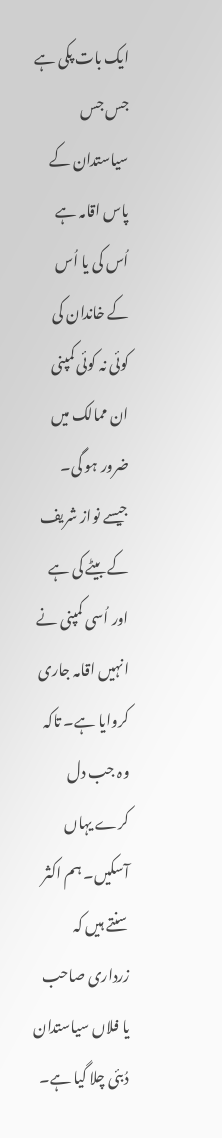ایک بات پکی ہے جس جس سیاستدان کے پاس اقامہ ہے اُس کی یا اُس کے خاندان کی کوئی نہ کوئی کمپنی ان ممالک میں ضرور ہو گی۔ جیسے نواز شریف کے بیٹے کی ہے اور اُسی کمپنی نے انہیں اقامہ جاری کروایا ہے۔ تاکہ وہ جب دل کرے یہاں آسکیں۔ ہم اکثر سنتے ہیں کہ زرداری صاحب یا فلاں سیاستدان دُبئی چلا گیا ہے۔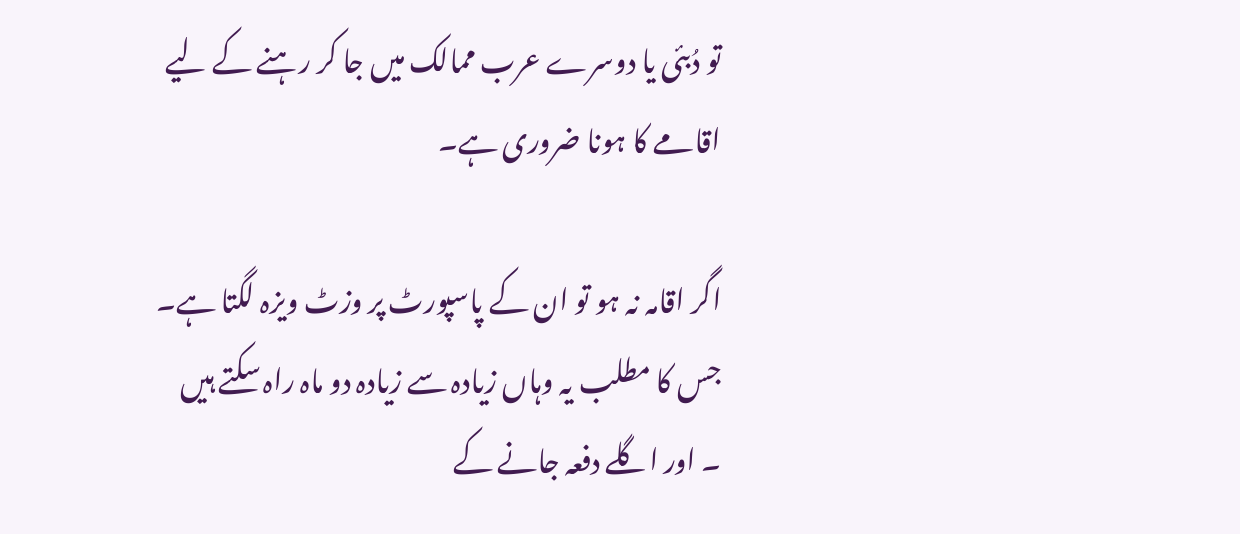تو دُبئی یا دوسرے عرب ممالک میں جا کر رہنے کے لیے اقامے کا ہونا ضروری ہے۔

اگر اقامہ نہ ہو تو ان کے پاسپورٹ پر وزٹ ویزہ لگتا ہے۔ جس کا مطلب یہ وہاں زیادہ سے زیادہ دو ماہ راہ سکتے ہیں ۔ اور اگلے دفعہ جانے کے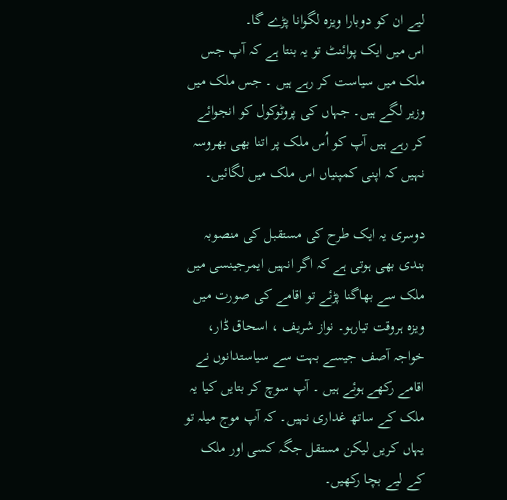لیے ان کو دوبارا ویزہ لگوانا پڑے گا۔
اس میں ایک پوائنٹ تو یہ بنتا ہے کہ آپ جس ملک میں سیاست کر رہے ہیں ۔ جس ملک میں وزیر لگے ہیں۔ جہاں کی پروٹوکول کو انجوائے کر رہے ہیں آپ کو اُس ملک پر اتنا بھی بھروسہ نہیں کہ اپنی کمپنیاں اس ملک میں لگائیں۔

دوسری یہ ایک طرح کی مستقبل کی منصوبہ بندی بھی ہوتی ہے کہ اگر انہیں ایمرجینسی میں ملک سے بھاگنا پڑئے تو اقامے کی صورت میں ویزہ ہروقت تیارہو۔ نواز شریف ، اسحاق ڈار، خواجہ آصف جیسے بہت سے سیاستدانوں نے اقامے رکھے ہوئے ہیں ۔ آپ سوچ کر بتایں کیا یہ ملک کے ساتھ غداری نہیں۔ کہ آپ موج میلہ تو یہاں کریں لیکن مستقل جگہ کسی اور ملک کے لیے بچا رکھیں۔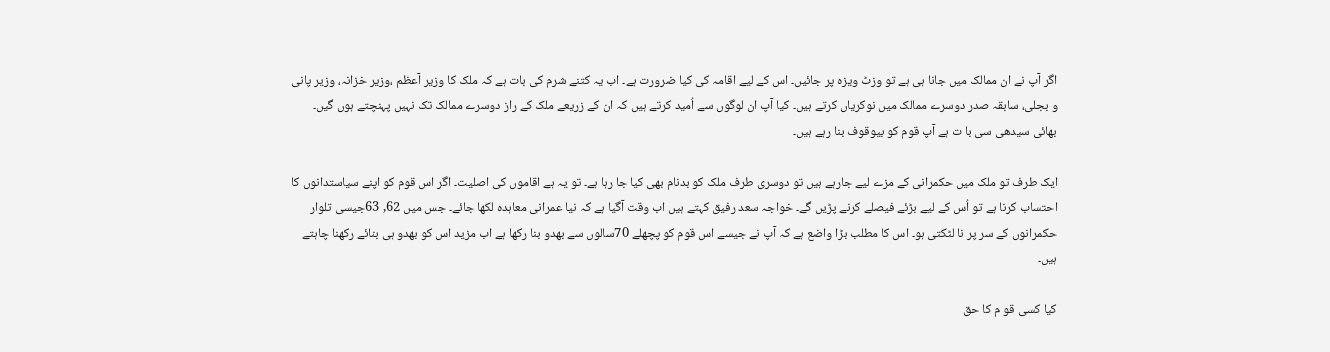اگر آپ نے ان ممالک میں جانا ہی ہے تو وزٹ ویزہ پر جائیں۔ اس کے لیے اقامہ کی کیا ضرورت ہے۔ اب یہ کتنے شرم کی بات ہے کہ ملک کا وزیر آعظم ،وزیر خزانہ، وزیر پانی و بجلی، سابقہ صدر دوسرے ممالک میں نوکریاں کرتے ہیں۔ کیا آپ ان لوگوں سے اُمید کرتے ہیں کہ ان کے زریعے ملک کے راز دوسرے ممالک تک نہیں پہنچتے ہوں گیں۔ بھائی سیدھی سی با ت ہے آپ قوم کو بیوقوف بنا رہے ہیں۔

ایک طرف تو ملک میں حکمرانی کے مزے لیے جارہے ہیں تو دوسری طرف ملک کو بدنام بھی کیا جا رہا ہے۔ تو یہ ہے اقاموں کی اصلیت۔ اگر اس قوم کو اپنے سیاستدانوں کا احتساب کرنا ہے تو اُس کے لیے بڑئے فیصلے کرنے پڑیں گے۔ خواجہ سعد رفیق کہتے ہیں اب وقت آگیا ہے کہ نیا عمرانی معاہدہ لکھا جائے۔ جس میں 62, 63جیسی تلوار حکمرانوں کے سر پر نا لٹکتی ہو۔ اس کا مطلب بڑا واضع ہے کہ آپ نے جیسے اس قوم کو پچھلے 70سالوں سے بھدو بنا رکھا ہے اب مزید اس کو بھدو ہی بنائے رکھنا چاہتے ہیں۔

کیا کسی قو م کا حق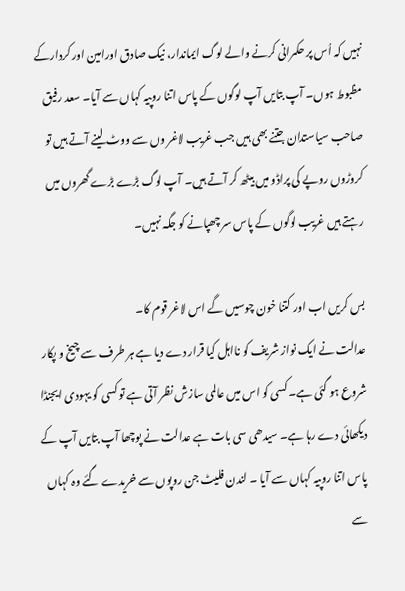نہیں کہ اُس پر حکمرانی کرنے والے لوگ ایماندار، نیک صادق اورامین اور کردارکے مظبوط ہوں۔ آپ بتایں آپ لوگوں کے پاس اتنا روپیہ کہاں سے آیا۔ سعد رفیق صاحب سیاستدان جتنے بھی ہیں جب غریب لاغر وں سے ووٹ لینے آتے ہیں تو کروڑوں روپے کی پراڈو میں بیٹھ کر آتے ہیں۔ آپ لوگ بڑے بڑے گھروں میں رہتے ہیں غریب لوگوں کے پاس سر چھپانے کو جگہ نہیں۔

بس کریں اب اور کتنا خون چوسیں گے اس لاغر قوم کا۔
عدالت نے ایک نواز شریف کو نااہل کیا قرار دے دیا ہے ہر طرف سے چیخ و پکار شروع ہو گئی ہے۔ کسی کو اس میں عالمی سازش نظر آتی ہے تو کسی کو یہودی ایجنڈا دیکھائی دے رہا ہے۔ سیدھی سی بات ہے عدالت نے پوچھا آپ بتایں آپ کے پاس اتنا روپیہ کہاں سے آیا ۔ لندن فلیٹ جن روپوں سے خریدے گئے وہ کہاں سے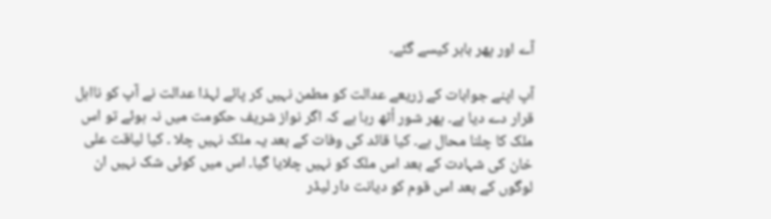آے اور پھر باہر کیسے گئے۔

آپ اپنے جوابات کے زریعے عدالت کو مطمن نہیں کر پائے لہذا عدالت نے آپ کو نااہل قرار دے دیا ہے۔ پھر شور اُٹھ رہا ہے کہ اگر نواز شریف حکومت میں نہ ہوئے تو اس ملک کا چلنا محال ہے۔ کیا قائد کی وفات کے بعد یہ ملک نہیں چلا ۔ کیا لیاقت علی خان کی شہادت کے بعد اس ملک کو نہیں چلایا گیا۔ اس میں کوئی شک نہیں ان لوگوں کے بعد اس قوم کو دیانت دار لیڈر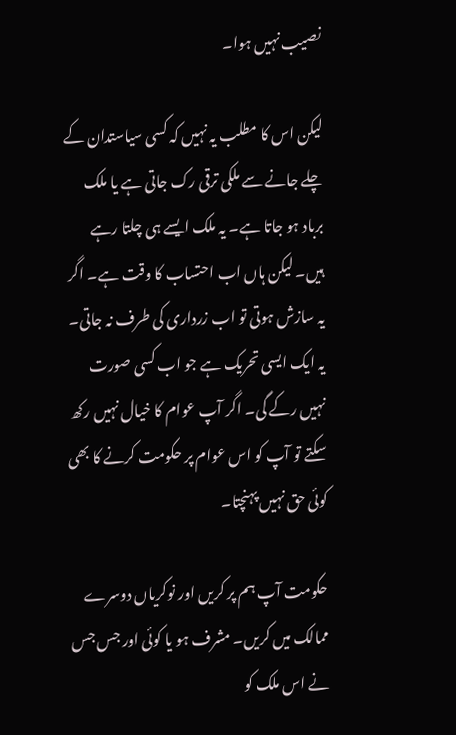نصیب نہیں ہوا۔

لیکن اس کا مطلب یہ نہیں کہ کسی سیاستدان کے چلے جانے سے ملکی ترقی رک جاتی ہے یا ملک برباد ہو جاتا ہے۔ یہ ملک ایسے ہی چلتا رہے ہیں۔ لیکن ہاں اب احتساب کا وقت ہے۔ اگر یہ سازش ہوتی تو اب زرداری کی طرف نہ جاتی۔ یہ ایک ایسی تحریک ہے جو اب کسی صورت نہیں رکے گی۔ اگر آپ عوام کا خیال نہیں رکھ سکتے تو آپ کو اس عوام پر حکومت کرنے کا بھی کوئی حق نہیں پہنچتا۔

حکومت آپ ہم پر کریں اور نوکریاں دوسرے ممالک میں کریں۔ مشرف ہو یا کوئی اور جس جس نے اس ملک کو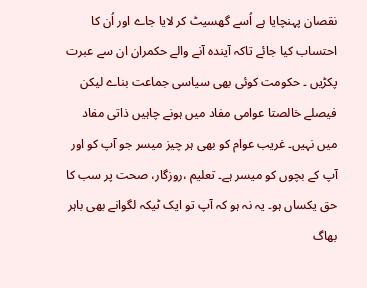نقصان پہنچایا ہے اُسے گھسیٹ کر لایا جاے اور اُن کا احتساب کیا جائے تاکہ آیندہ آنے والے حکمران ان سے عبرت پکڑیں ۔ حکومت کوئی بھی سیاسی جماعت بناے لیکن فیصلے خالصتا عوامی مفاد میں ہونے چاہیں ذاتی مفاد میں نہیں۔ غریب عوام کو بھی ہر چیز میسر جو آپ کو اور آپ کے بچوں کو میسر ہے۔ تعلیم ،روزگار، صحت پر سب کا حق یکساں ہو۔ یہ نہ ہو کہ آپ تو ایک ٹیکہ لگوانے بھی باہر بھاگ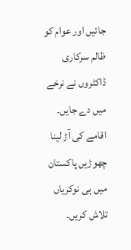جائیں اور عوام کو ظالم سرکاری ڈاکٹروں نے نرخے میں دے جایں۔ اقامے کی آڑ لینا چھوڑیں پاکستان میں ہی نوکریاں تلاش کریں۔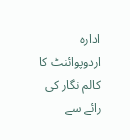ادارہ اردوپوائنٹ کا کالم نگار کی رائے سے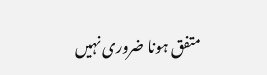متفق ہونا ضروری نہیں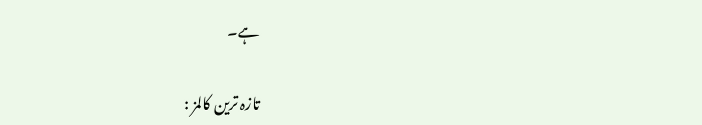ہے۔

تازہ ترین کالمز :